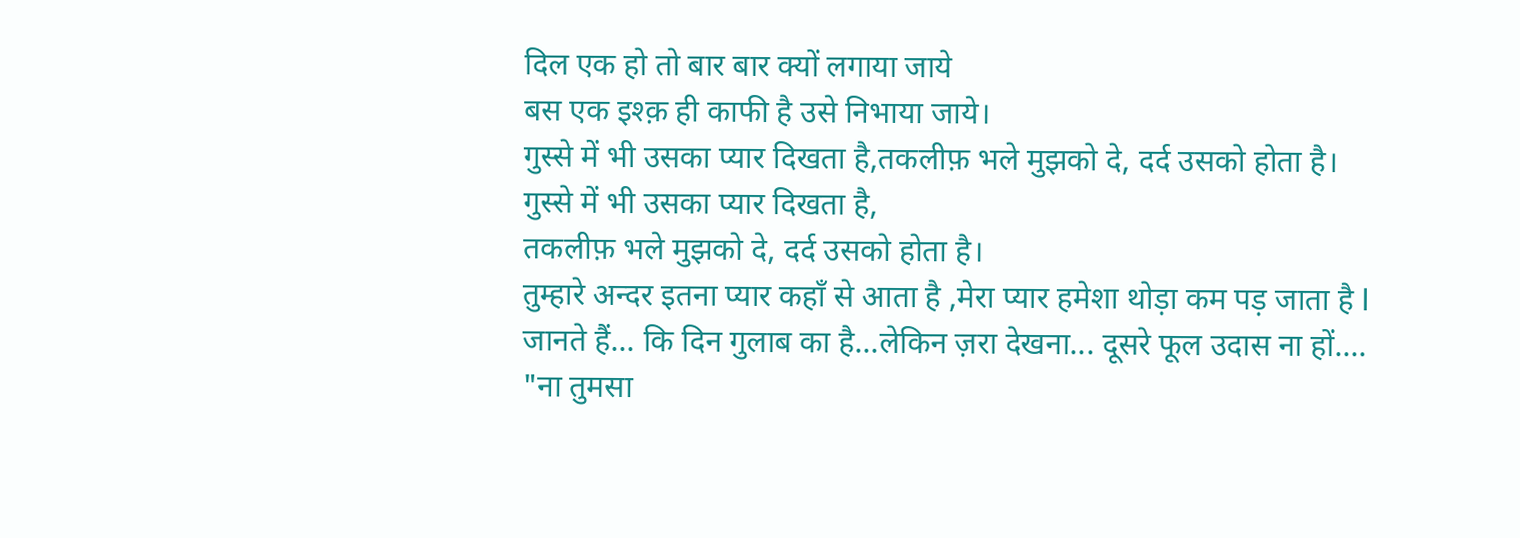दिल एक हो तो बार बार क्यों लगाया जाये
बस एक इश्क़ ही काफी है उसे निभाया जाये।
गुस्से में भी उसका प्यार दिखता है,तकलीफ़ भले मुझको दे, दर्द उसको होता है।
गुस्से में भी उसका प्यार दिखता है,
तकलीफ़ भले मुझको दे, दर्द उसको होता है।
तुम्हारे अन्दर इतना प्यार कहाँ से आता है ,मेरा प्यार हमेशा थोड़ा कम पड़ जाता है l
जानते हैं... कि दिन गुलाब का है...लेकिन ज़रा देखना... दूसरे फूल उदास ना हों....
"ना तुमसा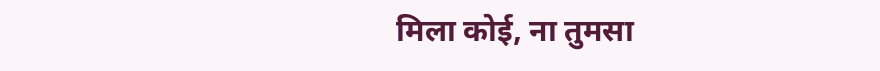मिला कोई, ना तुमसा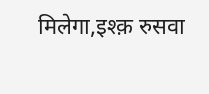मिलेगा,इश्क़ रुसवा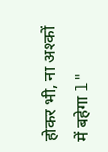होकर भी, ना अश्कों में बहेगा l"